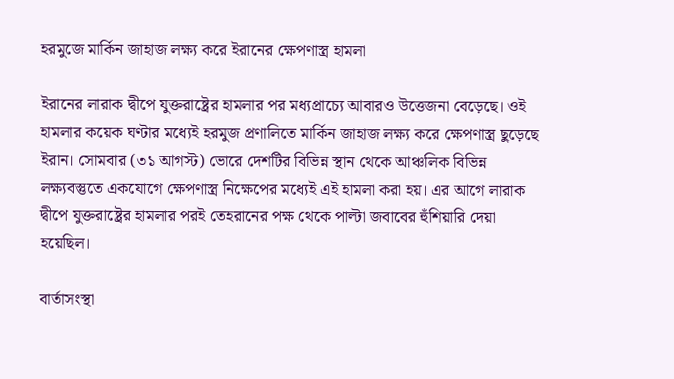হরমুজে মার্কিন জাহাজ লক্ষ্য করে ইরানের ক্ষেপণাস্ত্র হামলা

ইরানের লারাক দ্বীপে যুক্তরাষ্ট্রের হামলার পর মধ্যপ্রাচ্যে আবারও উত্তেজনা বেড়েছে। ওই হামলার কয়েক ঘণ্টার মধ্যেই হরমুজ প্রণালিতে মার্কিন জাহাজ লক্ষ্য করে ক্ষেপণাস্ত্র ছুড়েছে ইরান। সোমবার (৩১ আগস্ট) ভোরে দেশটির বিভিন্ন স্থান থেকে আঞ্চলিক বিভিন্ন লক্ষ্যবস্তুতে একযোগে ক্ষেপণাস্ত্র নিক্ষেপের মধ্যেই এই হামলা করা হয়। এর আগে লারাক দ্বীপে যুক্তরাষ্ট্রের হামলার পরই তেহরানের পক্ষ থেকে পাল্টা জবাবের হুঁশিয়ারি দেয়া হয়েছিল।

বার্তাসংস্থা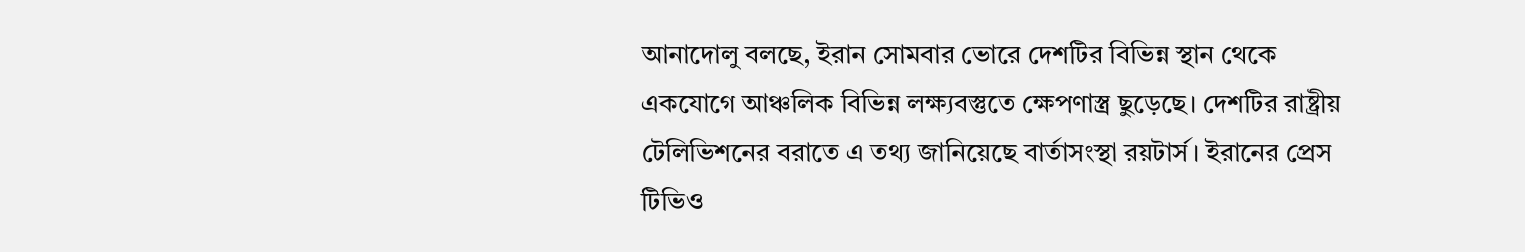আনাদোলু বলছে, ইরান সোমবার ভোরে দেশটির বিভিন্ন স্থান থেকে একযোগে আঞ্চলিক বিভিন্ন লক্ষ্যবস্তুতে ক্ষেপণাস্ত্র ছুড়েছে। দেশটির রাষ্ট্রীয় টেলিভিশনের বরাতে এ তথ্য জানিয়েছে বার্তাসংস্থা রয়টার্স। ইরানের প্রেস টিভিও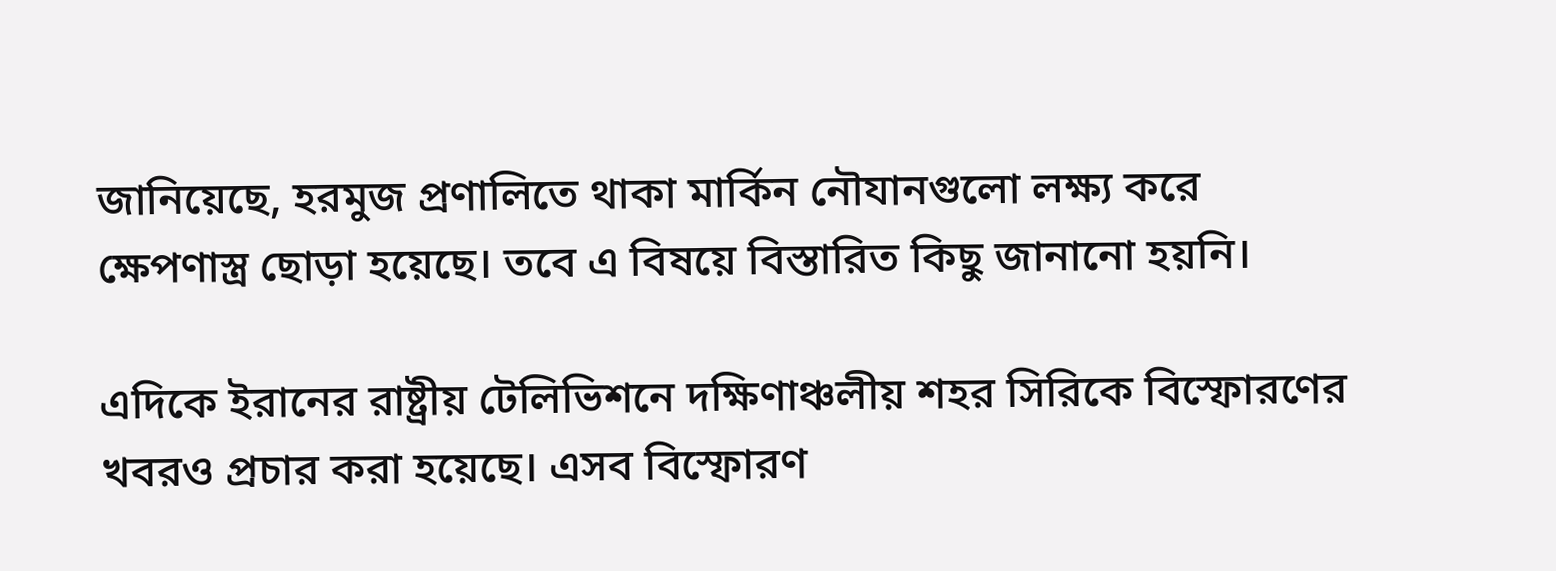জানিয়েছে, হরমুজ প্রণালিতে থাকা মার্কিন নৌযানগুলো লক্ষ্য করে ক্ষেপণাস্ত্র ছোড়া হয়েছে। তবে এ বিষয়ে বিস্তারিত কিছু জানানো হয়নি।

এদিকে ইরানের রাষ্ট্রীয় টেলিভিশনে দক্ষিণাঞ্চলীয় শহর সিরিকে বিস্ফোরণের খবরও প্রচার করা হয়েছে। এসব বিস্ফোরণ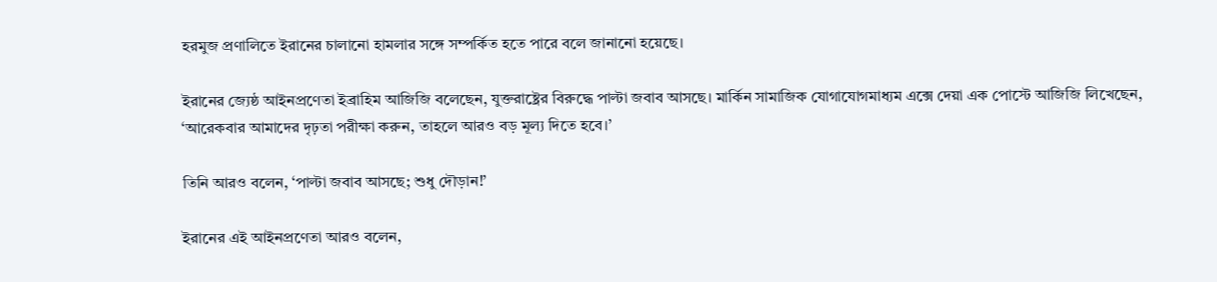হরমুজ প্রণালিতে ইরানের চালানো হামলার সঙ্গে সম্পর্কিত হতে পারে বলে জানানো হয়েছে।

ইরানের জ্যেষ্ঠ আইনপ্রণেতা ইব্রাহিম আজিজি বলেছেন, যুক্তরাষ্ট্রের বিরুদ্ধে পাল্টা জবাব আসছে। মার্কিন সামাজিক যোগাযোগমাধ্যম এক্সে দেয়া এক পোস্টে আজিজি লিখেছেন, ‘আরেকবার আমাদের দৃঢ়তা পরীক্ষা করুন, তাহলে আরও বড় মূল্য দিতে হবে।’

তিনি আরও বলেন, ‘পাল্টা জবাব আসছে; শুধু দৌড়ান!’

ইরানের এই আইনপ্রণেতা আরও বলেন,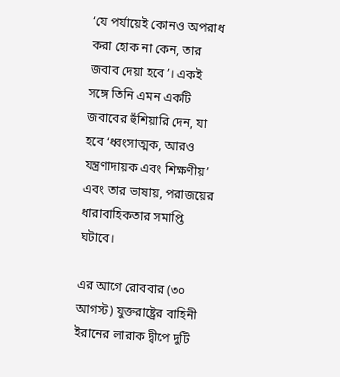‘যে পর্যায়েই কোনও অপরাধ করা হোক না কেন, তার জবাব দেয়া হবে’। একই সঙ্গে তিনি এমন একটি জবাবের হুঁশিয়ারি দেন, যা হবে ‘ধ্বংসাত্মক, আরও যন্ত্রণাদায়ক এবং শিক্ষণীয়’ এবং তার ভাষায়, পরাজয়ের ধারাবাহিকতার সমাপ্তি ঘটাবে।

এর আগে রোববার (৩০ আগস্ট) যুক্তরাষ্ট্রের বাহিনী ইরানের লারাক দ্বীপে দুটি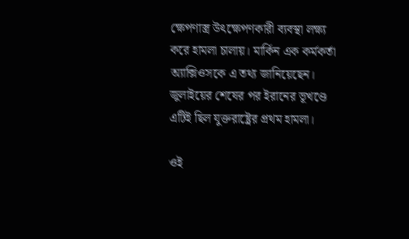ক্ষেপণাস্ত্র উৎক্ষেপণকারী ব্যবস্থা লক্ষ্য করে হামলা চালায়। মার্কিন এক কর্মকর্তা অ্যাক্সিওসকে এ তথ্য জানিয়েছেন। জুলাইয়ের শেষের পর ইরানের ভূখণ্ডে এটিই ছিল যুক্তরাষ্ট্রের প্রথম হামলা।

ওই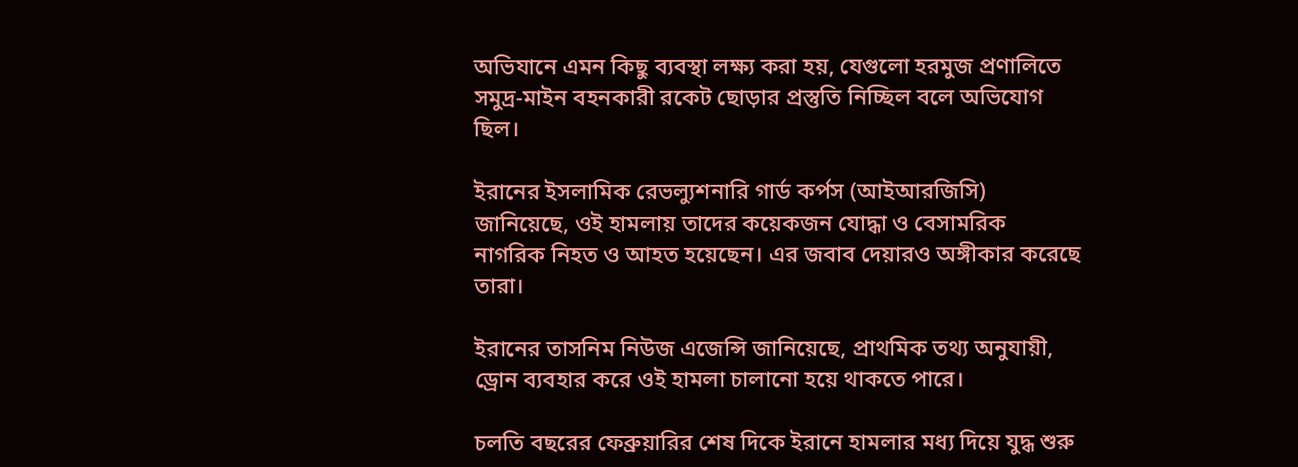অভিযানে এমন কিছু ব্যবস্থা লক্ষ্য করা হয়, যেগুলো হরমুজ প্রণালিতে সমুদ্র-মাইন বহনকারী রকেট ছোড়ার প্রস্তুতি নিচ্ছিল বলে অভিযোগ ছিল।

ইরানের ইসলামিক রেভল্যুশনারি গার্ড কর্পস (আইআরজিসি) জানিয়েছে, ওই হামলায় তাদের কয়েকজন যোদ্ধা ও বেসামরিক নাগরিক নিহত ও আহত হয়েছেন। এর জবাব দেয়ারও অঙ্গীকার করেছে তারা।

ইরানের তাসনিম নিউজ এজেন্সি জানিয়েছে, প্রাথমিক তথ্য অনুযায়ী, ড্রোন ব্যবহার করে ওই হামলা চালানো হয়ে থাকতে পারে।

চলতি বছরের ফেব্রুয়ারির শেষ দিকে ইরানে হামলার মধ্য দিয়ে যুদ্ধ শুরু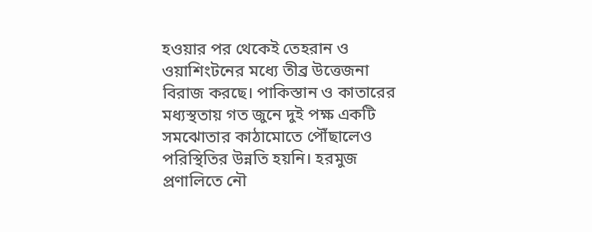হওয়ার পর থেকেই তেহরান ও ওয়াশিংটনের মধ্যে তীব্র উত্তেজনা বিরাজ করছে। পাকিস্তান ও কাতারের মধ্যস্থতায় গত জুনে দুই পক্ষ একটি সমঝোতার কাঠামোতে পৌঁছালেও পরিস্থিতির উন্নতি হয়নি। হরমুজ প্রণালিতে নৌ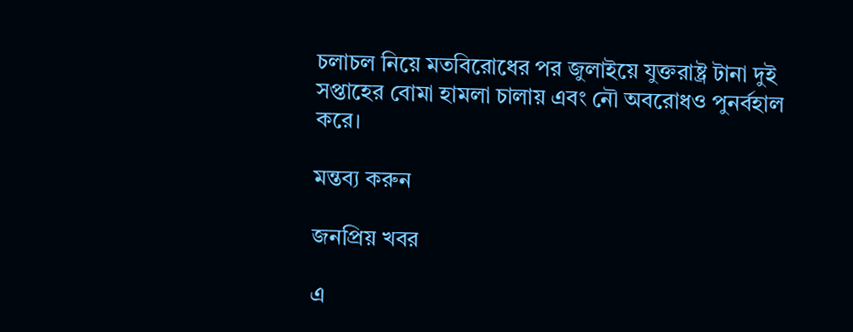চলাচল নিয়ে মতবিরোধের পর জুলাইয়ে যুক্তরাষ্ট্র টানা দুই সপ্তাহের বোমা হামলা চালায় এবং নৌ অবরোধও পুনর্বহাল করে।

মন্তব্য করুন

জনপ্রিয় খবর

এ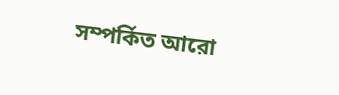সম্পর্কিত আরো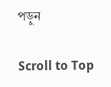পড়ুন

Scroll to Top